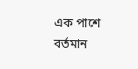এক পাশে বর্তমান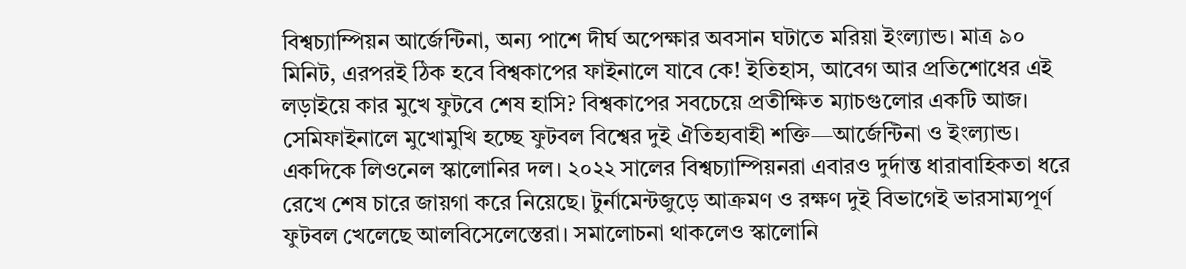বিশ্বচ্যাম্পিয়ন আর্জেন্টিনা, অন্য পাশে দীর্ঘ অপেক্ষার অবসান ঘটাতে মরিয়া ইংল্যান্ড। মাত্র ৯০ মিনিট, এরপরই ঠিক হবে বিশ্বকাপের ফাইনালে যাবে কে! ইতিহাস, আবেগ আর প্রতিশোধের এই লড়াইয়ে কার মুখে ফুটবে শেষ হাসি? বিশ্বকাপের সবচেয়ে প্রতীক্ষিত ম্যাচগুলোর একটি আজ। সেমিফাইনালে মুখোমুখি হচ্ছে ফুটবল বিশ্বের দুই ঐতিহ্যবাহী শক্তি—আর্জেন্টিনা ও ইংল্যান্ড।
একদিকে লিওনেল স্কালোনির দল। ২০২২ সালের বিশ্বচ্যাম্পিয়নরা এবারও দুর্দান্ত ধারাবাহিকতা ধরে রেখে শেষ চারে জায়গা করে নিয়েছে। টুর্নামেন্টজুড়ে আক্রমণ ও রক্ষণ দুই বিভাগেই ভারসাম্যপূর্ণ ফুটবল খেলেছে আলবিসেলেস্তেরা। সমালোচনা থাকলেও স্কালোনি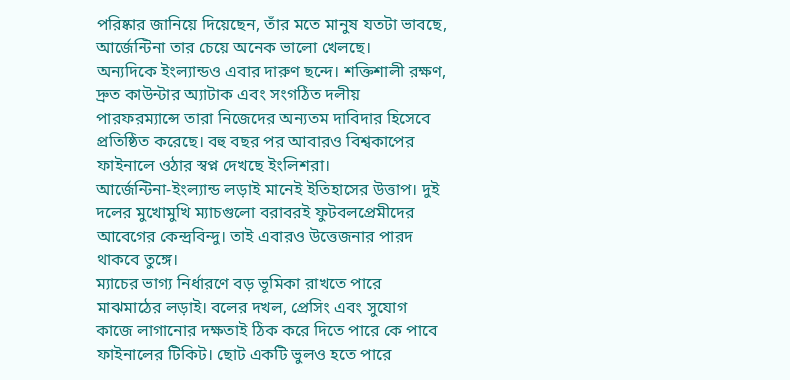পরিষ্কার জানিয়ে দিয়েছেন, তাঁর মতে মানুষ যতটা ভাবছে, আর্জেন্টিনা তার চেয়ে অনেক ভালো খেলছে।
অন্যদিকে ইংল্যান্ডও এবার দারুণ ছন্দে। শক্তিশালী রক্ষণ, দ্রুত কাউন্টার অ্যাটাক এবং সংগঠিত দলীয় পারফরম্যান্সে তারা নিজেদের অন্যতম দাবিদার হিসেবে প্রতিষ্ঠিত করেছে। বহু বছর পর আবারও বিশ্বকাপের ফাইনালে ওঠার স্বপ্ন দেখছে ইংলিশরা।
আর্জেন্টিনা-ইংল্যান্ড লড়াই মানেই ইতিহাসের উত্তাপ। দুই দলের মুখোমুখি ম্যাচগুলো বরাবরই ফুটবলপ্রেমীদের আবেগের কেন্দ্রবিন্দু। তাই এবারও উত্তেজনার পারদ থাকবে তুঙ্গে।
ম্যাচের ভাগ্য নির্ধারণে বড় ভূমিকা রাখতে পারে মাঝমাঠের লড়াই। বলের দখল, প্রেসিং এবং সুযোগ কাজে লাগানোর দক্ষতাই ঠিক করে দিতে পারে কে পাবে ফাইনালের টিকিট। ছোট একটি ভুলও হতে পারে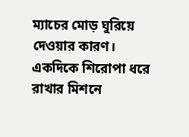ম্যাচের মোড় ঘুরিয়ে দেওয়ার কারণ।
একদিকে শিরোপা ধরে রাখার মিশনে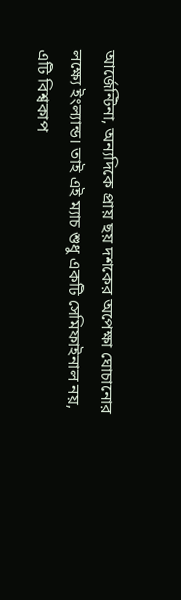আর্জেন্টিনা, অন্যদিকে প্রায় ছয় দশকের অপেক্ষা ঘোচানোর লক্ষ্যে ইংল্যান্ড। তাই এই ম্যাচ শুধু একটি সেমিফাইনাল নয়, এটি বিশ্বকাপ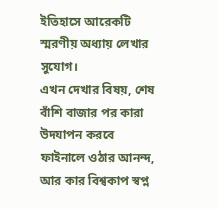ইতিহাসে আরেকটি স্মরণীয় অধ্যায় লেখার সুযোগ।
এখন দেখার বিষয়, শেষ বাঁশি বাজার পর কারা উদযাপন করবে ফাইনালে ওঠার আনন্দ, আর কার বিশ্বকাপ স্বপ্ন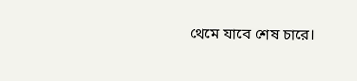থেমে যাবে শেষ চারে।